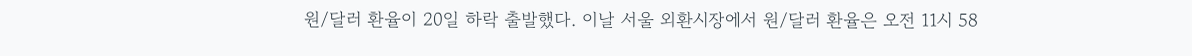원/달러 환율이 20일 하락 출발했다. 이날 서울 외환시장에서 원/달러 환율은 오전 11시 58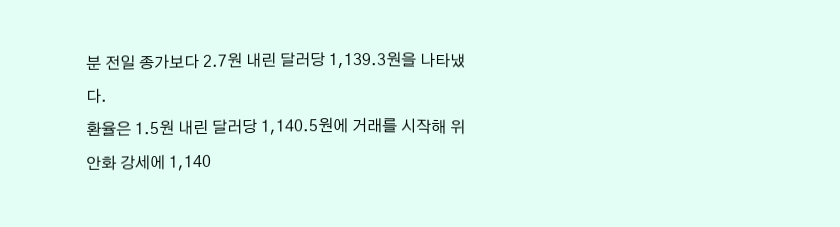분 전일 종가보다 2.7원 내린 달러당 1,139.3원을 나타냈다.
환율은 1.5원 내린 달러당 1,140.5원에 거래를 시작해 위안화 강세에 1,140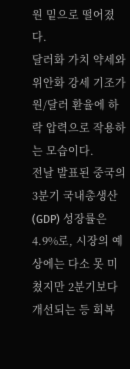원 밑으로 떨어졌다.
달러화 가치 약세와 위안화 강세 기조가 원/달러 환율에 하락 압력으로 작용하는 모습이다.
전날 발표된 중국의 3분기 국내총생산(GDP) 성장률은 4.9%로, 시장의 예상에는 다소 못 미쳤지만 2분기보다 개선되는 등 회복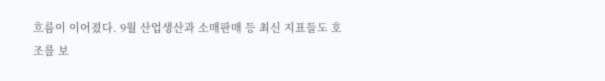흐름이 이어졌다. 9월 산업생산과 소매판매 등 최신 지표들도 호조를 보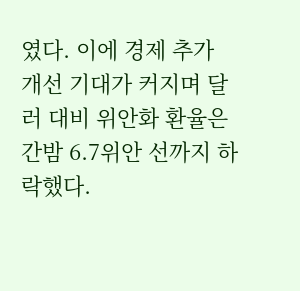였다. 이에 경제 추가 개선 기대가 커지며 달러 대비 위안화 환율은 간밤 6.7위안 선까지 하락했다.